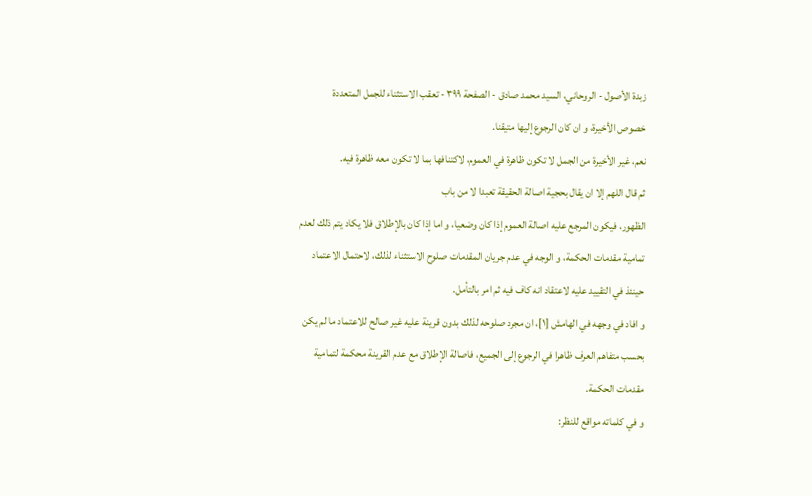زبدة الأصول - الروحاني، السيد محمد صادق - الصفحة ٣٩٩ - تعقب الاستثناء للجمل المتعددة
خصوص الأخيرة، و ان كان الرجوع إليها متيقنا.
نعم، غير الأخيرة من الجمل لا تكون ظاهرة في العموم، لاكتنافها بما لا تكون معه ظاهرة فيه.
ثم قال اللهم إلا ان يقال بحجية اصالة الحقيقة تعبدا لا من باب
الظهور، فيكون المرجع عليه اصالة العموم إذا كان وضعيا، و اما إذا كان بالإطلاق فلا يكاد يتم ذلك لعدم تمامية مقدمات الحكمة، و الوجه في عدم جريان المقدمات صلوح الاستثناء لذلك، لاحتمال الاعتماد حينئذ في التقييد عليه لاعتقاد انه كاف فيه ثم امر بالتأمل.
و افاد في وجهه في الهامش [١]، ان مجرد صلوحه لذلك بدون قرينة عليه غير صالح للاعتماد ما لم يكن بحسب متفاهم العرف ظاهرا في الرجوع إلى الجميع، فاصالة الإطلاق مع عدم القرينة محكمة لتمامية مقدمات الحكمة.
و في كلماته مواقع للنظر: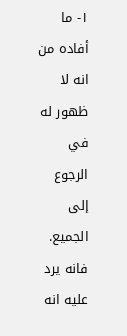١- ما أفاده من انه لا ظهور له في الرجوع إلى الجميع.
فانه يرد عليه انه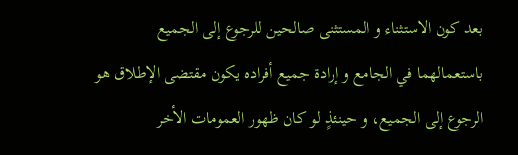بعد كون الاستثناء و المستثنى صالحين للرجوع إلى الجميع باستعمالهما في الجامع و إرادة جميع أفراده يكون مقتضى الإطلاق هو الرجوع إلى الجميع، و حينئذٍ لو كان ظهور العمومات الأخر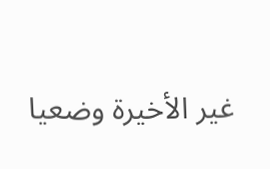غير الأخيرة وضعيا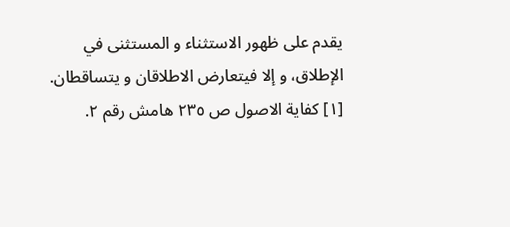يقدم على ظهور الاستثناء و المستثنى في الإطلاق، و إلا فيتعارض الاطلاقان و يتساقطان.
[١] كفاية الاصول ص ٢٣٥ هامش رقم ٢.